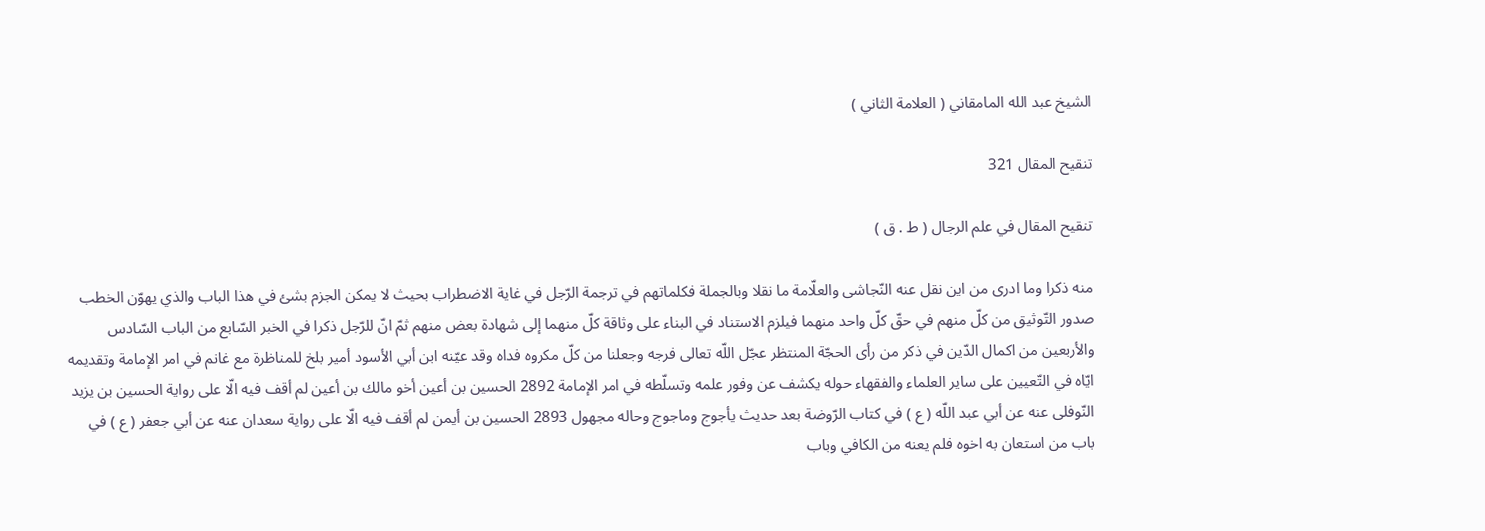الشيخ عبد الله المامقاني ( العلامة الثاني )

تنقيح المقال 321

تنقيح المقال في علم الرجال ( ط . ق )

منه ذكرا وما ادرى من اين نقل عنه النّجاشى والعلّامة ما نقلا وبالجملة فكلماتهم في ترجمة الرّجل في غاية الاضطراب بحيث لا يمكن الجزم بشئ في هذا الباب والذي يهوّن الخطب صدور التّوثيق من كلّ منهم في حقّ كلّ واحد منهما فيلزم الاستناد في البناء على وثاقة كلّ منهما إلى شهادة بعض منهم ثمّ انّ للرّجل ذكرا في الخبر السّابع من الباب السّادس والأربعين من اكمال الدّين في ذكر من رأى الحجّة المنتظر عجّل اللّه تعالى فرجه وجعلنا من كلّ مكروه فداه وقد عيّنه ابن أبي الأسود أمير بلخ للمناظرة مع غانم في امر الإمامة وتقديمه ايّاه في التّعيين على ساير العلماء والفقهاء حوله يكشف عن وفور علمه وتسلّطه في امر الإمامة 2892 الحسين بن أعين أخو مالك بن أعين لم أقف فيه الّا على رواية الحسين بن يزيد النّوفلى عنه عن أبي عبد اللّه ( ع ) في كتاب الرّوضة بعد حديث يأجوج وماجوج وحاله مجهول 2893 الحسين بن أيمن لم أقف فيه الّا على رواية سعدان عنه عن أبي جعفر ( ع ) في باب من استعان به اخوه فلم يعنه من الكافي وباب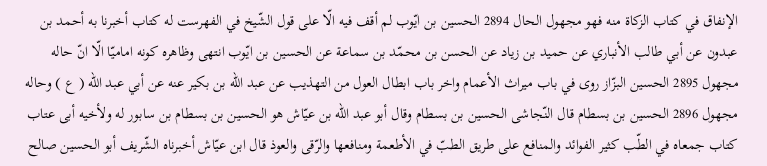الإنفاق في كتاب الزكاة منه فهو مجهول الحال 2894 الحسين بن ايّوب لم أقف فيه الّا على قول الشّيخ في الفهرست له كتاب أخبرنا به أحمد بن عبدون عن أبي طالب الأنباري عن حميد بن زياد عن الحسن بن محمّد بن سماعة عن الحسين بن ايّوب انتهى وظاهره كونه اماميّا الّا انّ حاله مجهول 2895 الحسين البزّاز روى في باب ميراث الأعمام واخر باب ابطال العول من التهذيب عن عبد اللّه بن بكير عنه عن أبي عبد اللّه ( ع ) وحاله مجهول 2896 الحسين بن بسطام قال النّجاشى الحسين بن بسطام وقال أبو عبد اللّه بن عيّاش هو الحسين بن بسطام بن سابور له ولأخيه أبى عتاب كتاب جمعاه في الطّب كثير الفوائد والمنافع على طريق الطبّ في الأطعمة ومنافعها والرّقى والعوذ قال ابن عيّاش أخبرناه الشّريف أبو الحسين صالح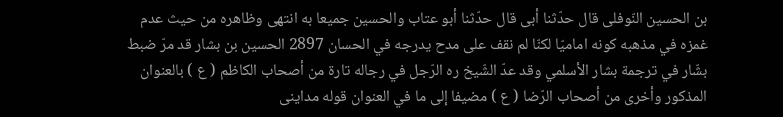بن الحسين النّوفلى قال حدّثنا أبى قال حدّثنا أبو عتاب والحسين جميعا به انتهى وظاهره من حيث عدم غمزه في مذهبه كونه اماميّا لكنّا لم نقف على مدح يدرجه في الحسان 2897 الحسين بن بشار قد مرّ ضبط بشّار في ترجمة بشار الأسلمي وقد عدّ الشّيخ ره الرّجل في رجاله تارة من أصحاب الكاظم ( ع ) بالعنوان المذكور وأخرى من أصحاب الرّضا ( ع ) مضيفا إلى ما في العنوان قوله مداينى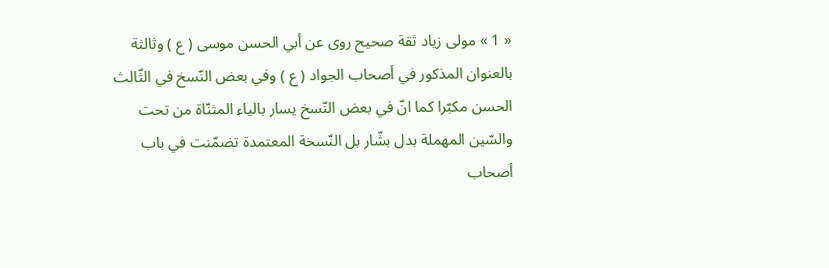« 1 » مولى زياد ثقة صحيح روى عن أبي الحسن موسى ( ع ) وثالثة بالعنوان المذكور في أصحاب الجواد ( ع ) وفي بعض النّسخ في الثّالث الحسن مكبّرا كما انّ في بعض النّسخ يسار بالياء المثنّاة من تحت والسّين المهملة بدل بشّار بل النّسخة المعتمدة تضمّنت في باب أصحاب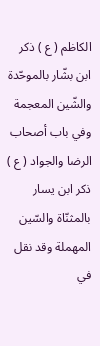الكاظم ( ع ) ذكر ابن بشّار بالموحّدة والشّين المعجمة وفي باب أصحاب الرضا والجواد ( ع ) ذكر ابن يسار بالمثنّاة والسّين المهملة وقد نقل في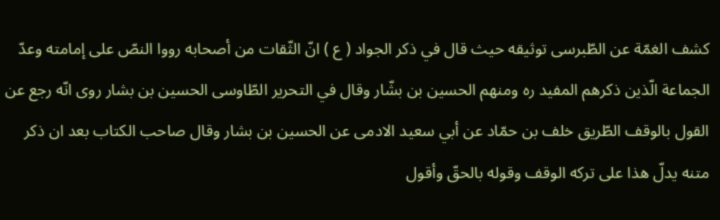كشف الغمّة عن الطّبرسى توثيقه حيث قال في ذكر الجواد ( ع ) انّ الثّقات من أصحابه رووا النصّ على إمامته وعدّ الجماعة الّذين ذكرهم المفيد ره ومنهم الحسين بن بشّار وقال في التحرير الطّاوسى الحسين بن بشار روى انّه رجع عن القول بالوقف الطّريق خلف بن حمّاد عن أبي سعيد الادمى عن الحسين بن بشار وقال صاحب الكتاب بعد ان ذكر متنه يدلّ هذا على تركه الوقف وقوله بالحقّ وأقول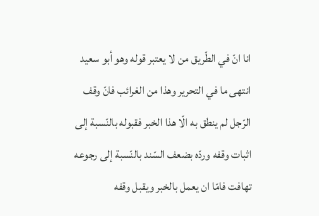انا انّ في الطّريق من لا يعتبر قوله وهو أبو سعيد انتهى ما في التحرير وهذا من الغرائب فانّ وقف الرّجل لم ينطق به الّا هذا الخبر فقبوله بالنّسبة إلى اثبات وقفه وردّه بضعف السّند بالنّسبة إلى رجوعه تهافت فامّا ان يعمل بالخبر ويقبل وقفه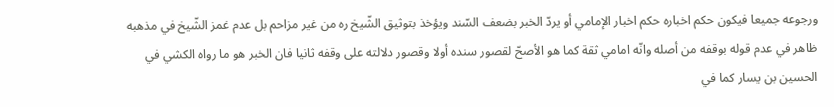ورجوعه جميعا فيكون حكم اخباره حكم اخبار الإمامي أو يردّ الخبر بضعف السّند ويؤخذ بتوثيق الشّيخ ره من غير مزاحم بل عدم غمز الشّيخ في مذهبه ظاهر في عدم قوله بوقفه من أصله وانّه امامي ثقة كما هو الأصحّ لقصور سنده أولا وقصور دلالته على وقفه ثانيا فان الخبر هو ما رواه الكشي في الحسين بن يسار كما في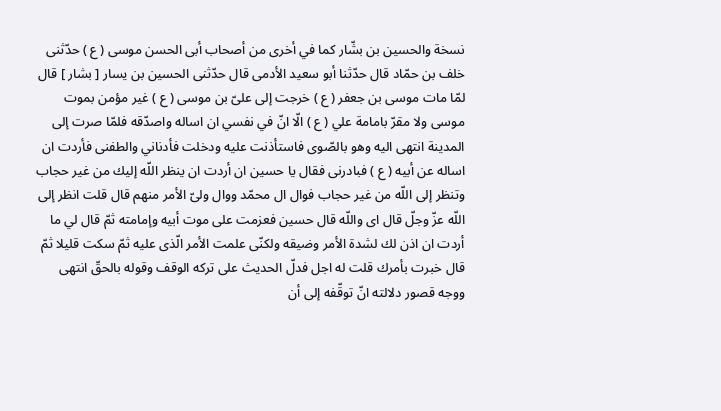نسخة والحسين بن بشّار كما في أخرى من أصحاب أبى الحسن موسى ( ع ) حدّثنى خلف بن حمّاد قال حدّثنا أبو سعيد الأدمى قال حدّثنى الحسين بن يسار [ بشار ] قال لمّا مات موسى بن جعفر ( ع ) خرجت إلى علىّ بن موسى ( ع ) غير مؤمن بموت موسى ولا مقرّ بامامة علي ( ع ) الّا انّ في نفسي ان اساله واصدّقه فلمّا صرت إلى المدينة انتهى اليه وهو بالصّوى فاستأذنت عليه ودخلت فأدناني والطفنى فأردت ان اساله عن أبيه ( ع ) فبادرنى فقال يا حسين ان أردت ان ينظر اللّه إليك من غير حجاب وتنظر إلى اللّه من غير حجاب فوال ال محمّد ووال ولىّ الأمر منهم قال قلت انظر إلى اللّه عزّ وجلّ قال اى واللّه قال حسين فعزمت على موت أبيه وإمامته ثمّ قال لي ما أردت ان اذن لك لشدة الأمر وضيقه ولكنّى علمت الأمر الّذى عليه ثمّ سكت قليلا ثمّ قال خبرت بأمرك قلت له اجل فدلّ الحديث على تركه الوقف وقوله بالحقّ انتهى ووجه قصور دلالته انّ توقّفه إلى أن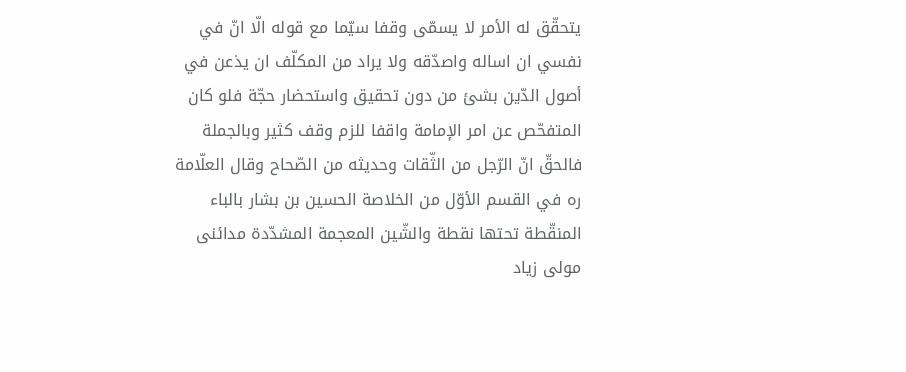يتحقّق له الأمر لا يسمّى وقفا سيّما مع قوله الّا انّ في نفسي ان اساله واصدّقه ولا يراد من المكلّف ان يذعن في أصول الدّين بشئ من دون تحقيق واستحضار حجّة فلو كان المتفحّص عن امر الإمامة واقفا للزم وقف كثير وبالجملة فالحقّ انّ الرّجل من الثّقات وحديثه من الصّحاح وقال العلّامة ره في القسم الأوّل من الخلاصة الحسين بن بشار بالباء المنقّطة تحتها نقطة والشّين المعجمة المشدّدة مدائنى مولى زياد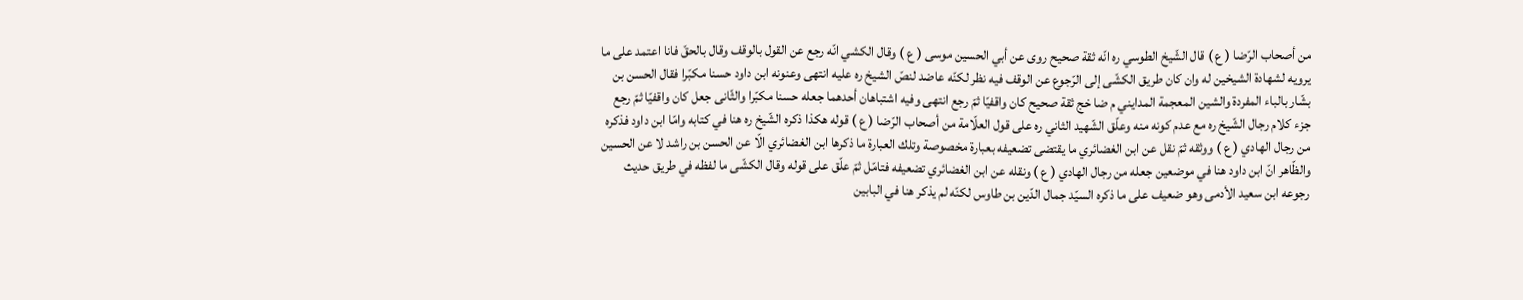من أصحاب الرّضا ( ع ) قال الشّيخ الطوسي ره انّه ثقة صحيح روى عن أبي الحسين موسى ( ع ) وقال الكشي انّه رجع عن القول بالوقف وقال بالحقّ فانا اعتمد على ما يرويه لشهادة الشيخين له وان كان طريق الكشّى إلى الرّجوع عن الوقف فيه نظر لكنّه عاضد لنصّ الشيخ ره عليه انتهى وعنونه ابن داود حسنا مكبّرا فقال الحسن بن بشّار بالباء المفردة والشين المعجمة المدايني م ضا خج ثقة صحيح كان واقفيّا ثمّ رجع انتهى وفيه اشتباهان أحدهما جعله حسنا مكبّرا والثّانى جعل كان واقفيّا ثمّ رجع جزء كلام رجال الشّيخ ره مع عدم كونه منه وعلّق الشّهيد الثاني ره على قول العلّامة من أصحاب الرّضا ( ع ) قوله هكذا ذكره الشّيخ ره هنا في كتابه وامّا ابن داود فذكره من رجال الهادي ( ع ) ووثقه ثمّ نقل عن ابن الغضائري ما يقتضى تضعيفه بعبارة مخصوصة وتلك العبارة ما ذكرها ابن الغضائري الّا عن الحسن بن راشد لا عن الحسين والظّاهر انّ ابن داود هنا في موضعين جعله من رجال الهادي ( ع ) ونقله عن ابن الغضائري تضعيفه فتامّل ثمّ علّق على قوله وقال الكشّى ما لفظه في طريق حديث رجوعه ابن سعيد الأدمى وهو ضعيف على ما ذكره السيّد جمال الدّين بن طاوس لكنّه لم يذكر هنا في البابين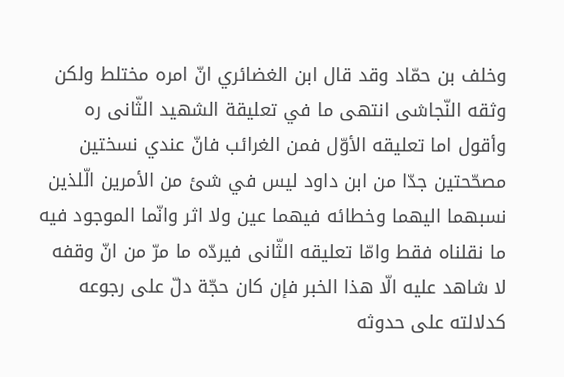وخلف بن حمّاد وقد قال ابن الغضائري انّ امره مختلط ولكن وثقه النّجاشى انتهى ما في تعليقة الشهيد الثّانى ره وأقول اما تعليقه الأوّل فمن الغرائب فانّ عندي نسختين مصحّحتين جدّا من ابن داود ليس في شئ من الأمرين الّلذين نسبهما اليهما وخطائه فيهما عين ولا اثر وانّما الموجود فيه ما نقلناه فقط وامّا تعليقه الثّانى فيردّه ما مرّ من انّ وقفه لا شاهد عليه الّا هذا الخبر فإن كان حجّة دلّ على رجوعه كدلالته على حدوثه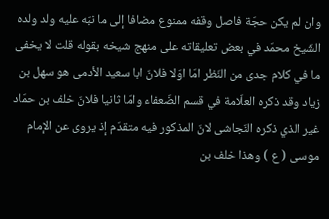وان لم يكن حجّة فاصل وقفه ممنوع مضافا إلى ما نبّه عليه ولد ولده الشّيخ محمّد في بعض تعليقاته على منهج شيخه بقوله قلت لا يخفى ما في كلام جدى من النّظر امّا اوّلا فلانّ ابا سعيد الأدمى هو سهل بن زياد وقد ذكره العلّامة في قسم الضّعفاء وامّا ثانيا فلانّ خلف بن حمّاد غير الذي ذكره النّجاشى لانّ المذكور فيه متقدّم إذ يروى عن الإمام موسى ( ع ) وهذا خلف بن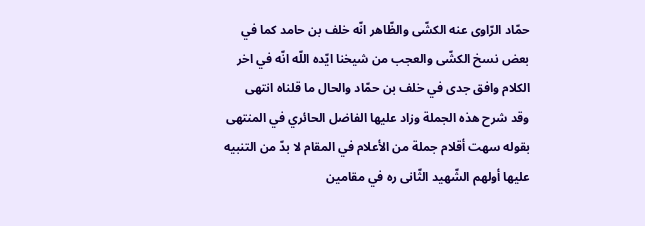حمّاد الرّاوى عنه الكشّى والظّاهر انّه خلف بن حامد كما في بعض نسخ الكشّى والعجب من شيخنا ايّده اللّه انّه في اخر الكلام وافق جدى في خلف بن حمّاد والحال ما قلناه انتهى وقد شرح هذه الجملة وزاد عليها الفاضل الحائري في المنتهى بقوله سهت أقلام جملة من الأعلام في المقام لا بدّ من التنبيه عليها أولهم الشّهيد الثّانى ره في مقامين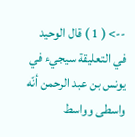--> ( 1 ) قال الوحيد في التعليقة سيجيء في يونس بن عبد الرحمن أنّه واسطى وواسط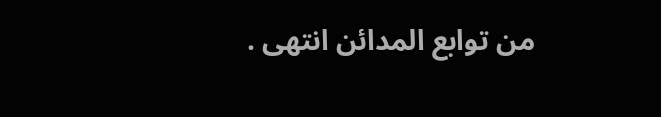من توابع المدائن انتهى .